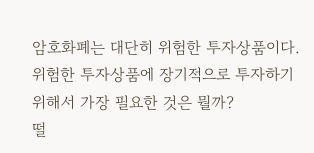암호화폐는 대단히 위험한 투자상품이다.
위험한 투자상품에 장기적으로 투자하기 위해서 가장 필요한 것은 뭘까?
떨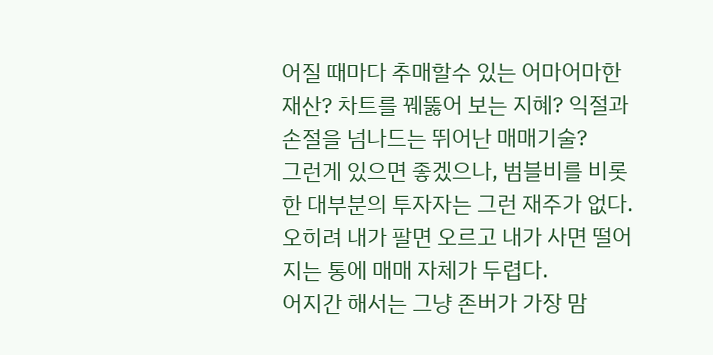어질 때마다 추매할수 있는 어마어마한 재산? 차트를 꿰뚫어 보는 지혜? 익절과 손절을 넘나드는 뛰어난 매매기술?
그런게 있으면 좋겠으나, 범블비를 비롯한 대부분의 투자자는 그런 재주가 없다.
오히려 내가 팔면 오르고 내가 사면 떨어지는 통에 매매 자체가 두렵다.
어지간 해서는 그냥 존버가 가장 맘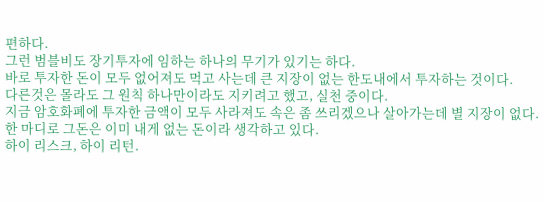편하다.
그런 범블비도 장기투자에 임하는 하나의 무기가 있기는 하다.
바로 투자한 돈이 모두 없어져도 먹고 사는데 큰 지장이 없는 한도내에서 투자하는 것이다.
다른것은 몰라도 그 원칙 하나만이라도 지키려고 했고, 실천 중이다.
지금 암호화폐에 투자한 금액이 모두 사라져도 속은 좀 쓰리겠으나 살아가는데 별 지장이 없다.
한 마디로 그돈은 이미 내게 없는 돈이라 생각하고 있다.
하이 리스크, 하이 리턴.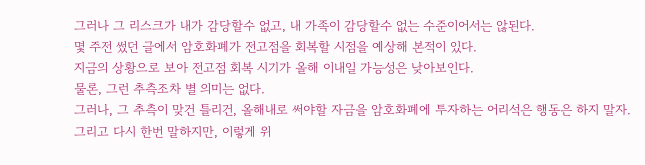그러나 그 리스크가 내가 감당할수 없고, 내 가족이 감당할수 없는 수준이어서는 않된다.
몇 주전 썼던 글에서 암호화폐가 전고점을 회복할 시점을 예상해 본적이 있다.
지금의 상황으로 보아 전고점 회복 시기가 올해 이내일 가능성은 낮아보인다.
물론, 그런 추측조차 별 의미는 없다.
그러나, 그 추측이 맞건 틀리건, 올해내로 써야할 자금을 암호화폐에 투자하는 어리석은 행동은 하지 말자.
그리고 다시 한번 말하지만, 이렇게 위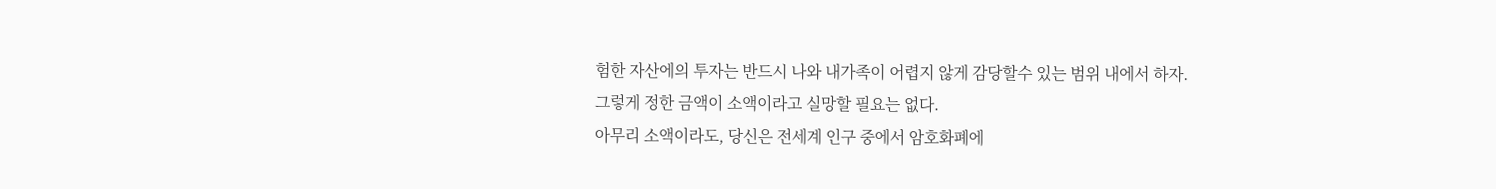험한 자산에의 투자는 반드시 나와 내가족이 어렵지 않게 감당할수 있는 범위 내에서 하자.
그렇게 정한 금액이 소액이라고 실망할 필요는 없다.
아무리 소액이라도, 당신은 전세계 인구 중에서 암호화폐에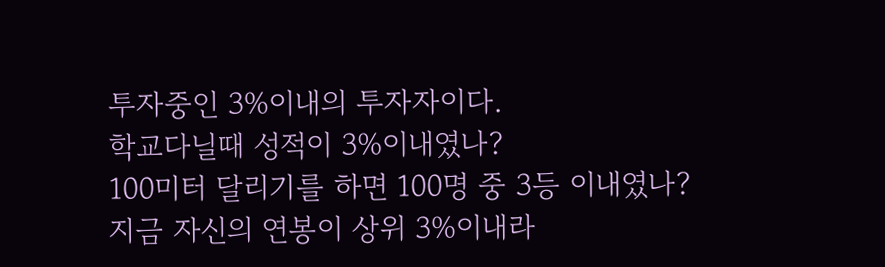투자중인 3%이내의 투자자이다.
학교다닐때 성적이 3%이내였나?
100미터 달리기를 하면 100명 중 3등 이내였나?
지금 자신의 연봉이 상위 3%이내라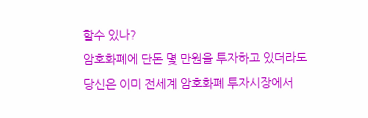할수 있나?
암호화폐에 단돈 몇 만원을 투자하고 있더라도 당신은 이미 전세계 암호화폐 투자시장에서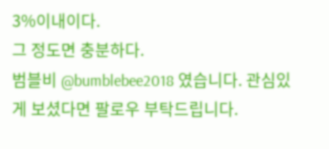3%이내이다.
그 정도면 충분하다.
범블비 @bumblebee2018 였습니다. 관심있게 보셨다면 팔로우 부탁드립니다.